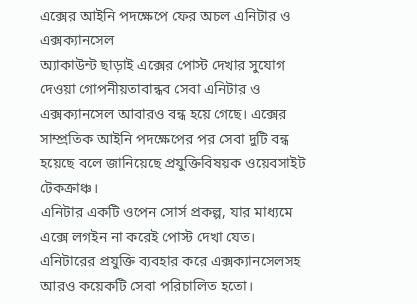এক্সের আইনি পদক্ষেপে ফের অচল এনিটার ও এক্সক্যানসেল
অ্যাকাউন্ট ছাড়াই এক্সের পোস্ট দেখার সুযোগ দেওয়া গোপনীয়তাবান্ধব সেবা এনিটার ও এক্সক্যানসেল আবারও বন্ধ হয়ে গেছে। এক্সের সাম্প্রতিক আইনি পদক্ষেপের পর সেবা দুটি বন্ধ হয়েছে বলে জানিয়েছে প্রযুক্তিবিষয়ক ওয়েবসাইট টেকক্রাঞ্চ।
এনিটার একটি ওপেন সোর্স প্রকল্প, যার মাধ্যমে এক্সে লগইন না করেই পোস্ট দেখা যেত। এনিটারের প্রযুক্তি ব্যবহার করে এক্সক্যানসেলসহ আরও কয়েকটি সেবা পরিচালিত হতো।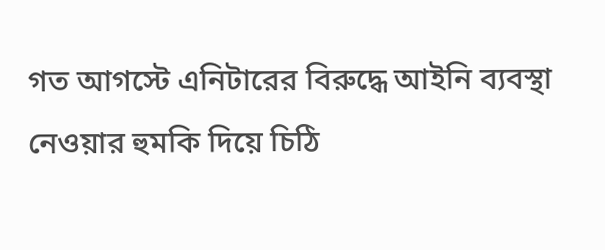গত আগস্টে এনিটারের বিরুদ্ধে আইনি ব্যবস্থা নেওয়ার হুমকি দিয়ে চিঠি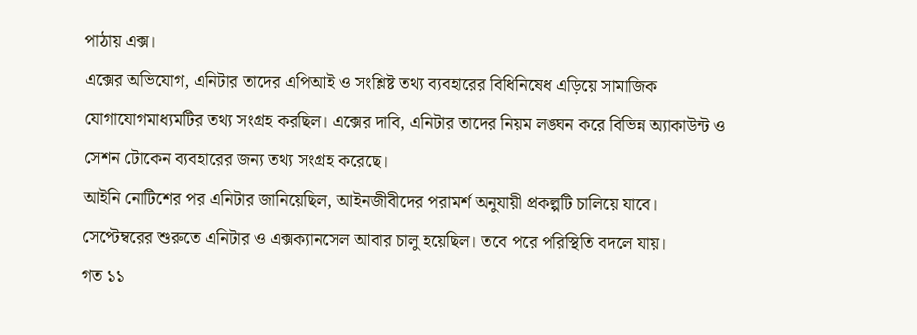পাঠায় এক্স।
এক্সের অভিযোগ, এনিটার তাদের এপিআই ও সংশ্লিষ্ট তথ্য ব্যবহারের বিধিনিষেধ এড়িয়ে সামাজিক যোগাযোগমাধ্যমটির তথ্য সংগ্রহ করছিল। এক্সের দাবি, এনিটার তাদের নিয়ম লঙ্ঘন করে বিভিন্ন অ্যাকাউন্ট ও সেশন টোকেন ব্যবহারের জন্য তথ্য সংগ্রহ করেছে।
আইনি নোটিশের পর এনিটার জানিয়েছিল, আইনজীবীদের পরামর্শ অনুযায়ী প্রকল্পটি চালিয়ে যাবে। সেপ্টেম্বরের শুরুতে এনিটার ও এক্সক্যানসেল আবার চালু হয়েছিল। তবে পরে পরিস্থিতি বদলে যায়।
গত ১১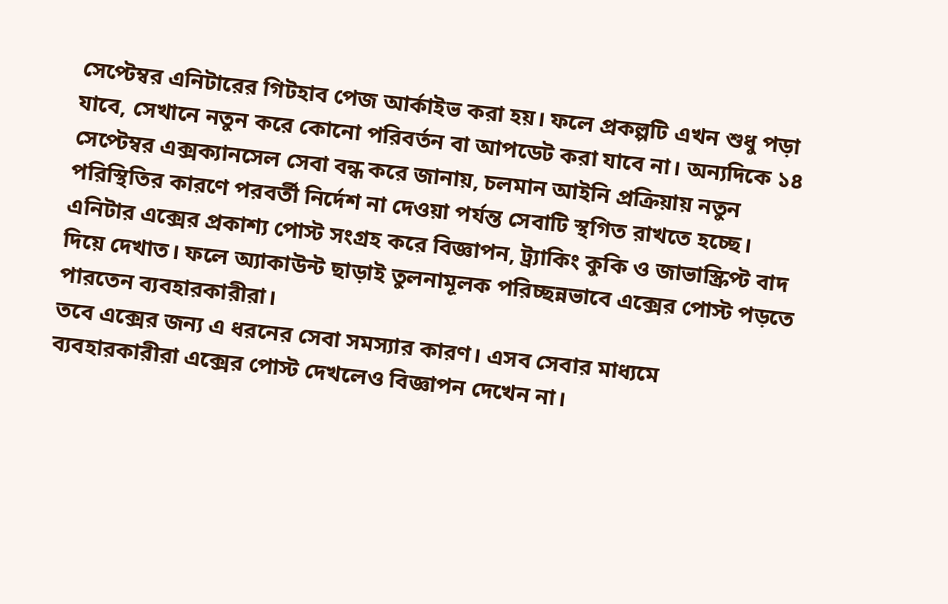সেপ্টেম্বর এনিটারের গিটহাব পেজ আর্কাইভ করা হয়। ফলে প্রকল্পটি এখন শুধু পড়া যাবে, সেখানে নতুন করে কোনো পরিবর্তন বা আপডেট করা যাবে না। অন্যদিকে ১৪ সেপ্টেম্বর এক্সক্যানসেল সেবা বন্ধ করে জানায়, চলমান আইনি প্রক্রিয়ায় নতুন পরিস্থিতির কারণে পরবর্তী নির্দেশ না দেওয়া পর্যন্ত সেবাটি স্থগিত রাখতে হচ্ছে।
এনিটার এক্সের প্রকাশ্য পোস্ট সংগ্রহ করে বিজ্ঞাপন, ট্র্যাকিং কুকি ও জাভাস্ক্রিপ্ট বাদ দিয়ে দেখাত। ফলে অ্যাকাউন্ট ছাড়াই তুলনামূলক পরিচ্ছন্নভাবে এক্সের পোস্ট পড়তে পারতেন ব্যবহারকারীরা।
তবে এক্সের জন্য এ ধরনের সেবা সমস্যার কারণ। এসব সেবার মাধ্যমে ব্যবহারকারীরা এক্সের পোস্ট দেখলেও বিজ্ঞাপন দেখেন না।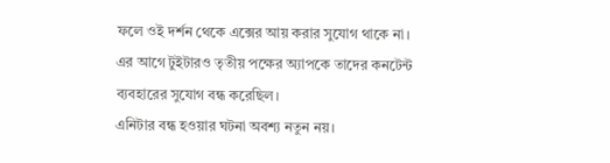ফলে ওই দর্শন থেকে এক্সের আয় করার সুযোগ থাকে না। এর আগে টুইটারও তৃতীয় পক্ষের অ্যাপকে তাদের কনটেন্ট ব্যবহারের সুযোগ বন্ধ করেছিল।
এনিটার বন্ধ হওয়ার ঘটনা অবশ্য নতুন নয়।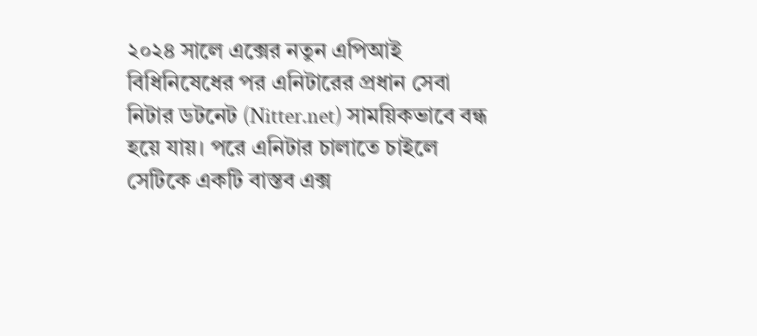২০২৪ সালে এক্সের নতুন এপিআই বিধিনিষেধের পর এনিটারের প্রধান সেবা নিটার ডটনেট (Nitter.net) সাময়িকভাবে বন্ধ হয়ে যায়। পরে এনিটার চালাতে চাইলে সেটিকে একটি বাস্তব এক্স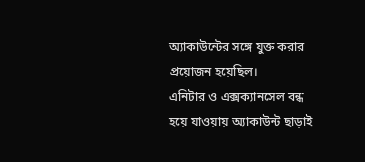অ্যাকাউন্টের সঙ্গে যুক্ত করার প্রয়োজন হয়েছিল।
এনিটার ও এক্সক্যানসেল বন্ধ হয়ে যাওয়ায় অ্যাকাউন্ট ছাড়াই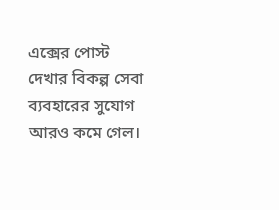এক্সের পোস্ট দেখার বিকল্প সেবা ব্যবহারের সুযোগ আরও কমে গেল।